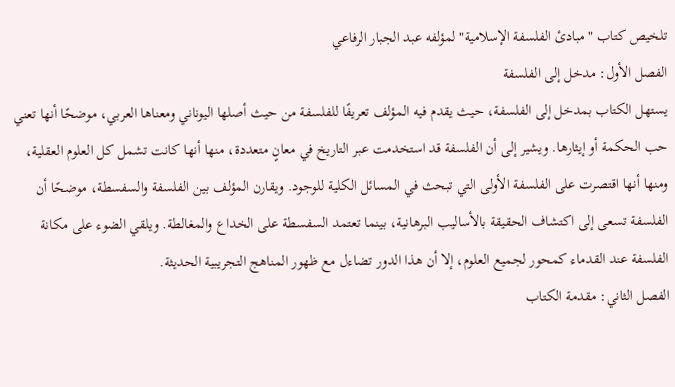تلخيص كتاب "مبادئ الفلسفة الإسلامية" لمؤلفه عبد الجبار الرفاعي
الفصل الأول: مدخل إلى الفلسفة
يستهل الكتاب بمدخل إلى الفلسفة، حيث يقدم فيه المؤلف تعريفًا للفلسفة من حيث أصلها اليوناني ومعناها العربي، موضحًا أنها تعني حب الحكمة أو إيثارها. ويشير إلى أن الفلسفة قد استخدمت عبر التاريخ في معانٍ متعددة، منها أنها كانت تشمل كل العلوم العقلية، ومنها أنها اقتصرت على الفلسفة الأولى التي تبحث في المسائل الكلية للوجود. ويقارن المؤلف بين الفلسفة والسفسطة، موضحًا أن الفلسفة تسعى إلى اكتشاف الحقيقة بالأساليب البرهانية، بينما تعتمد السفسطة على الخداع والمغالطة. ويلقي الضوء على مكانة الفلسفة عند القدماء كمحور لجميع العلوم، إلا أن هذا الدور تضاءل مع ظهور المناهج التجريبية الحديثة.
الفصل الثاني: مقدمة الكتاب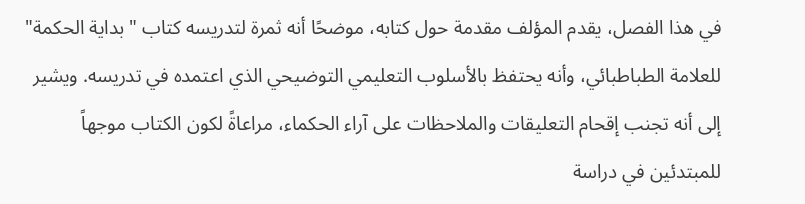في هذا الفصل، يقدم المؤلف مقدمة حول كتابه، موضحًا أنه ثمرة لتدريسه كتاب "بداية الحكمة" للعلامة الطباطبائي، وأنه يحتفظ بالأسلوب التعليمي التوضيحي الذي اعتمده في تدريسه. ويشير إلى أنه تجنب إقحام التعليقات والملاحظات على آراء الحكماء، مراعاةً لكون الكتاب موجهاً للمبتدئين في دراسة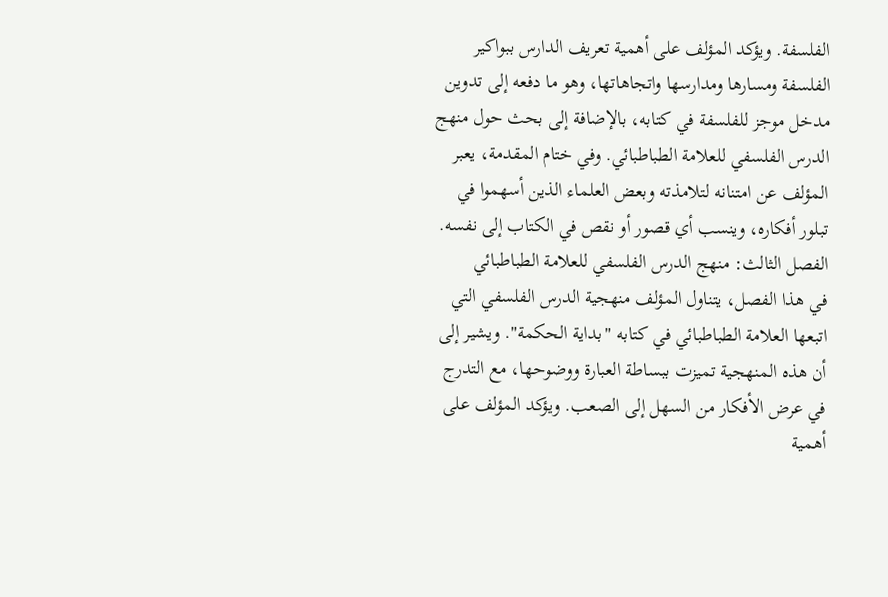الفلسفة. ويؤكد المؤلف على أهمية تعريف الدارس ببواكير الفلسفة ومسارها ومدارسها واتجاهاتها، وهو ما دفعه إلى تدوين مدخل موجز للفلسفة في كتابه، بالإضافة إلى بحث حول منهج الدرس الفلسفي للعلامة الطباطبائي. وفي ختام المقدمة، يعبر المؤلف عن امتنانه لتلامذته وبعض العلماء الذين أسهموا في تبلور أفكاره، وينسب أي قصور أو نقص في الكتاب إلى نفسه.
الفصل الثالث: منهج الدرس الفلسفي للعلامة الطباطبائي
في هذا الفصل، يتناول المؤلف منهجية الدرس الفلسفي التي اتبعها العلامة الطباطبائي في كتابه "بداية الحكمة". ويشير إلى أن هذه المنهجية تميزت ببساطة العبارة ووضوحها، مع التدرج في عرض الأفكار من السهل إلى الصعب. ويؤكد المؤلف على أهمية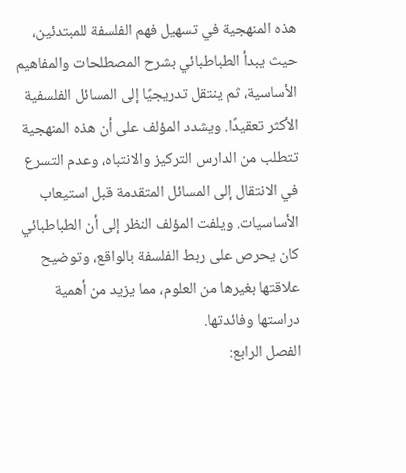هذه المنهجية في تسهيل فهم الفلسفة للمبتدئين، حيث يبدأ الطباطبائي بشرح المصطلحات والمفاهيم الأساسية، ثم ينتقل تدريجيًا إلى المسائل الفلسفية الأكثر تعقيدًا. ويشدد المؤلف على أن هذه المنهجية تتطلب من الدارس التركيز والانتباه، وعدم التسرع في الانتقال إلى المسائل المتقدمة قبل استيعاب الأساسيات. ويلفت المؤلف النظر إلى أن الطباطبائي كان يحرص على ربط الفلسفة بالواقع، وتوضيح علاقتها بغيرها من العلوم، مما يزيد من أهمية دراستها وفائدتها.
الفصل الرابع: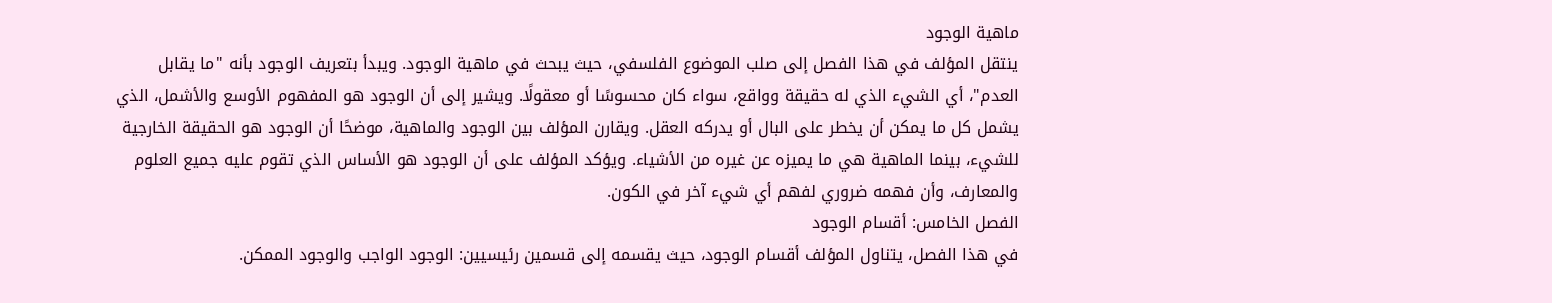ماهية الوجود
ينتقل المؤلف في هذا الفصل إلى صلب الموضوع الفلسفي، حيث يبحث في ماهية الوجود. ويبدأ بتعريف الوجود بأنه "ما يقابل العدم"، أي الشيء الذي له حقيقة وواقع، سواء كان محسوسًا أو معقولًا. ويشير إلى أن الوجود هو المفهوم الأوسع والأشمل، الذي يشمل كل ما يمكن أن يخطر على البال أو يدركه العقل. ويقارن المؤلف بين الوجود والماهية، موضحًا أن الوجود هو الحقيقة الخارجية للشيء، بينما الماهية هي ما يميزه عن غيره من الأشياء. ويؤكد المؤلف على أن الوجود هو الأساس الذي تقوم عليه جميع العلوم والمعارف، وأن فهمه ضروري لفهم أي شيء آخر في الكون.
الفصل الخامس: أقسام الوجود
في هذا الفصل، يتناول المؤلف أقسام الوجود، حيث يقسمه إلى قسمين رئيسيين: الوجود الواجب والوجود الممكن.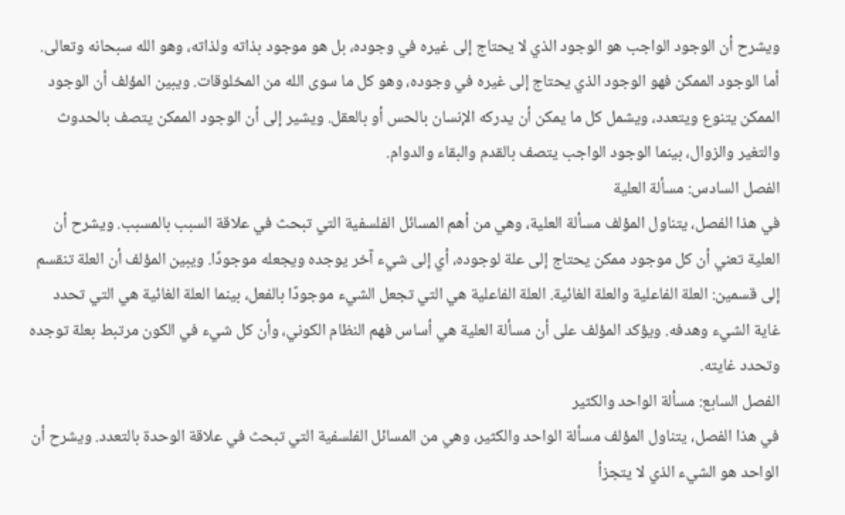ويشرح أن الوجود الواجب هو الوجود الذي لا يحتاج إلى غيره في وجوده، بل هو موجود بذاته ولذاته، وهو الله سبحانه وتعالى. أما الوجود الممكن فهو الوجود الذي يحتاج إلى غيره في وجوده، وهو كل ما سوى الله من المخلوقات. ويبين المؤلف أن الوجود الممكن يتنوع ويتعدد، ويشمل كل ما يمكن أن يدركه الإنسان بالحس أو بالعقل. ويشير إلى أن الوجود الممكن يتصف بالحدوث والتغير والزوال، بينما الوجود الواجب يتصف بالقدم والبقاء والدوام.
الفصل السادس: مسألة العلية
في هذا الفصل، يتناول المؤلف مسألة العلية، وهي من أهم المسائل الفلسفية التي تبحث في علاقة السبب بالمسبب. ويشرح أن العلية تعني أن كل موجود ممكن يحتاج إلى علة لوجوده، أي إلى شيء آخر يوجده ويجعله موجودًا. ويبين المؤلف أن العلة تنقسم إلى قسمين: العلة الفاعلية والعلة الغائية. العلة الفاعلية هي التي تجعل الشيء موجودًا بالفعل، بينما العلة الغائية هي التي تحدد غاية الشيء وهدفه. ويؤكد المؤلف على أن مسألة العلية هي أساس فهم النظام الكوني، وأن كل شيء في الكون مرتبط بعلة توجده وتحدد غايته.
الفصل السابع: مسألة الواحد والكثير
في هذا الفصل، يتناول المؤلف مسألة الواحد والكثير، وهي من المسائل الفلسفية التي تبحث في علاقة الوحدة بالتعدد. ويشرح أن الواحد هو الشيء الذي لا يتجزأ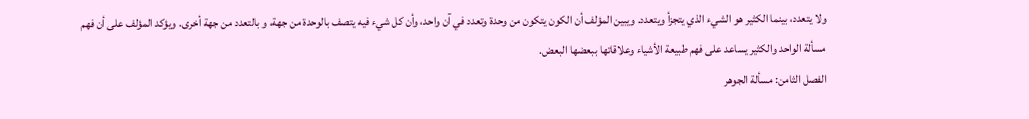ولا يتعدد، بينما الكثير هو الشيء الذي يتجزأ ويتعدد. ويبين المؤلف أن الكون يتكون من وحدة وتعدد في آن واحد، وأن كل شيء فيه يتصف بالوحدة من جهة، و بالتعدد من جهة أخرى. ويؤكد المؤلف على أن فهم مسألة الواحد والكثير يساعد على فهم طبيعة الأشياء وعلاقاتها ببعضها البعض.
الفصل الثامن: مسألة الجوهر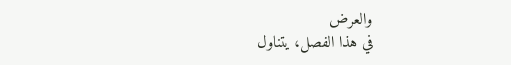والعرض
في هذا الفصل، يتناول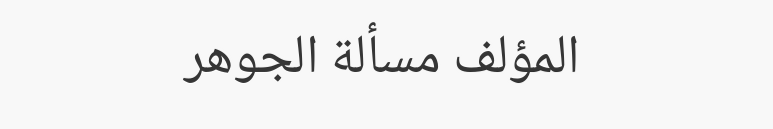المؤلف مسألة الجوهر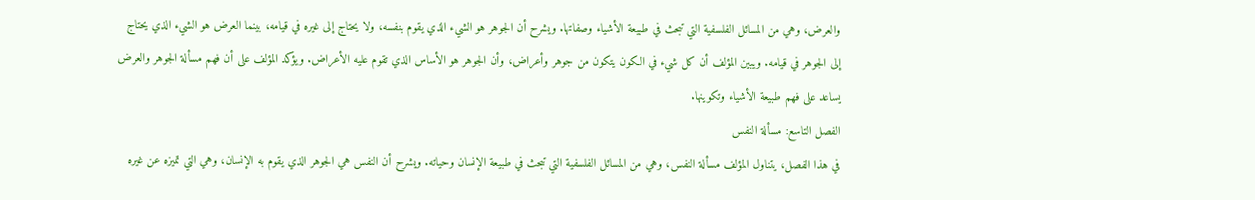والعرض، وهي من المسائل الفلسفية التي تبحث في طبيعة الأشياء وصفاتها. ويشرح أن الجوهر هو الشيء الذي يقوم بنفسه، ولا يحتاج إلى غيره في قيامه، بينما العرض هو الشيء الذي يحتاج إلى الجوهر في قيامه. ويبين المؤلف أن كل شيء في الكون يتكون من جوهر وأعراض، وأن الجوهر هو الأساس الذي تقوم عليه الأعراض. ويؤكد المؤلف على أن فهم مسألة الجوهر والعرض يساعد على فهم طبيعة الأشياء وتكوينها.
الفصل التاسع: مسألة النفس
في هذا الفصل، يتناول المؤلف مسألة النفس، وهي من المسائل الفلسفية التي تبحث في طبيعة الإنسان وحياته. ويشرح أن النفس هي الجوهر الذي يقوم به الإنسان، وهي التي تميزه عن غيره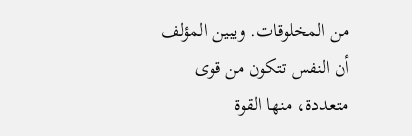من المخلوقات. ويبين المؤلف أن النفس تتكون من قوى متعددة، منها القوة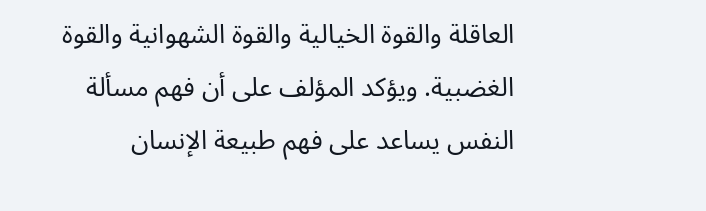العاقلة والقوة الخيالية والقوة الشهوانية والقوة الغضبية. ويؤكد المؤلف على أن فهم مسألة النفس يساعد على فهم طبيعة الإنسان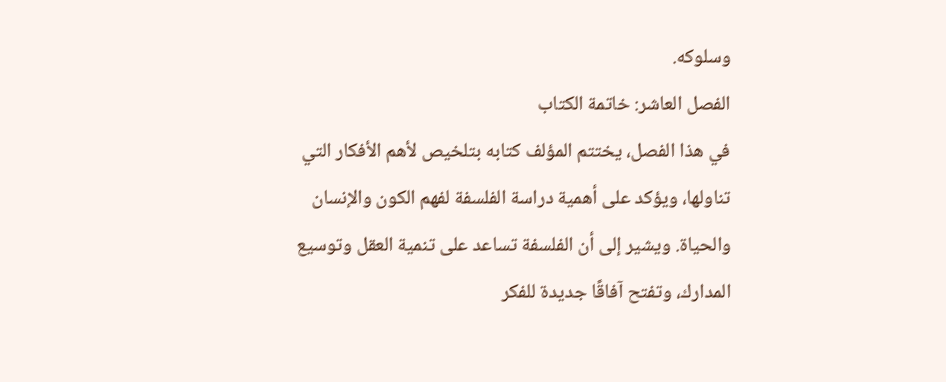وسلوكه.
الفصل العاشر: خاتمة الكتاب
في هذا الفصل، يختتم المؤلف كتابه بتلخيص لأهم الأفكار التي تناولها، ويؤكد على أهمية دراسة الفلسفة لفهم الكون والإنسان والحياة. ويشير إلى أن الفلسفة تساعد على تنمية العقل وتوسيع المدارك، وتفتح آفاقًا جديدة للفكر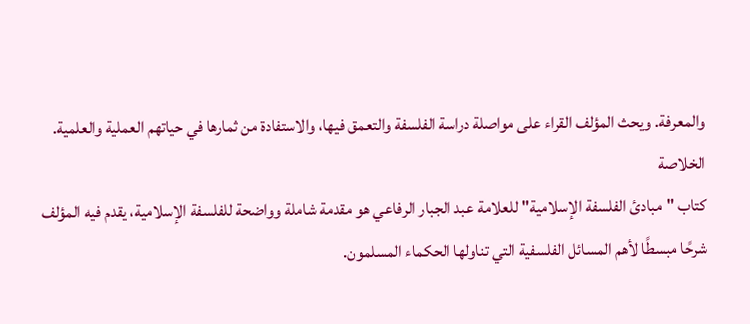والمعرفة. ويحث المؤلف القراء على مواصلة دراسة الفلسفة والتعمق فيها، والاستفادة من ثمارها في حياتهم العملية والعلمية.
الخلاصة
كتاب "مبادئ الفلسفة الإسلامية" للعلامة عبد الجبار الرفاعي هو مقدمة شاملة وواضحة للفلسفة الإسلامية، يقدم فيه المؤلف شرحًا مبسطًا لأهم المسائل الفلسفية التي تناولها الحكماء المسلمون.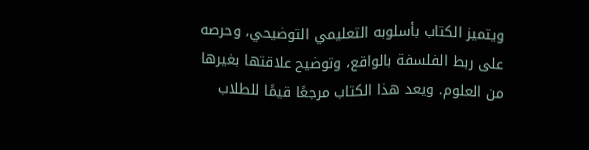ويتميز الكتاب بأسلوبه التعليمي التوضيحي، وحرصه على ربط الفلسفة بالواقع، وتوضيح علاقتها بغيرها من العلوم. ويعد هذا الكتاب مرجعًا قيمًا للطلاب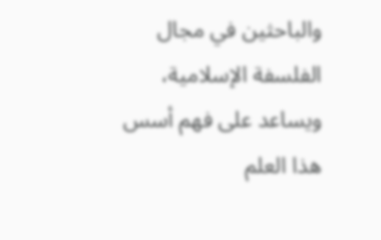والباحثين في مجال الفلسفة الإسلامية، ويساعد على فهم أسس هذا العلم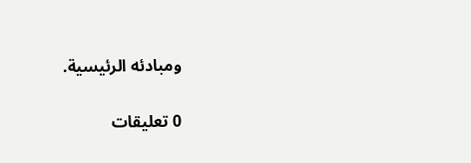ومبادئه الرئيسية.

0 تعليقات